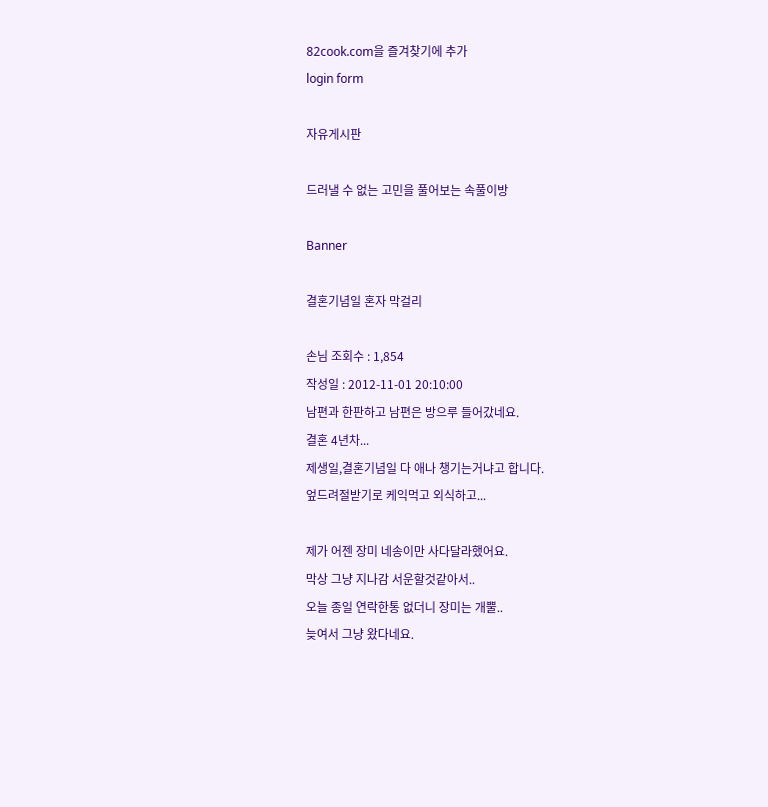82cook.com을 즐겨찾기에 추가
login form

자유게시판

드러낼 수 없는 고민을 풀어보는 속풀이방

Banner

결혼기념일 혼자 막걸리

손님 조회수 : 1,854
작성일 : 2012-11-01 20:10:00
남편과 한판하고 남편은 방으루 들어갔네요.
결혼 4년차...
제생일,결혼기념일 다 애나 챙기는거냐고 합니다.
엎드려절받기로 케익먹고 외식하고...

제가 어젠 장미 네송이만 사다달라했어요.
막상 그냥 지나감 서운할것같아서..
오늘 종일 연락한통 없더니 장미는 개뿔..
늦여서 그냥 왔다네요.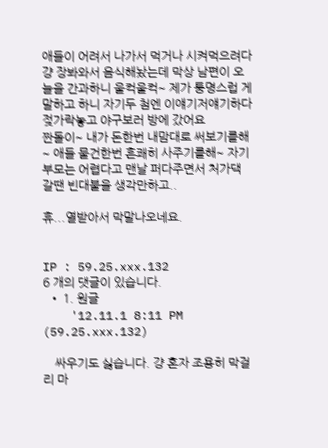애들이 어려서 나가서 먹거나 시켜먹으려다 걍 장봐와서 음식해놨는데 막상 남편이 오늘을 간과하니 울컥울컥~ 제가 퉁명스럽 게 말하고 하니 자기두 첨엔 이얘기저얘기하다 젖가락놓고 야구보러 방에 갔어요
짠돌이~ 내가 돈한번 내맘대로 써보기를해~ 애들 물건한번 흔쾌히 사주기를해~ 자기 부모는 어렵다고 맨날 퍼다주면서 처가댁 갈땐 빈대붙을 생각만하고..

휴...열받아서 막말나오네요.


IP : 59.25.xxx.132
6 개의 댓글이 있습니다.
  • 1. 원글
    '12.11.1 8:11 PM (59.25.xxx.132)

    싸우기도 싫습니다. 걍 혼자 조용히 막걸리 마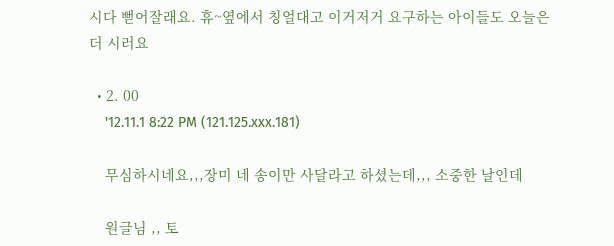시다 뻗어잘래요. 휴~옆에서 칭얼대고 이거저거 요구하는 아이들도 오늘은 더 시러요

  • 2. 00
    '12.11.1 8:22 PM (121.125.xxx.181)

    무심하시네요,,,장미 네 송이만 사달라고 하셨는데,,, 소중한 날인데

    원글님 ,, 토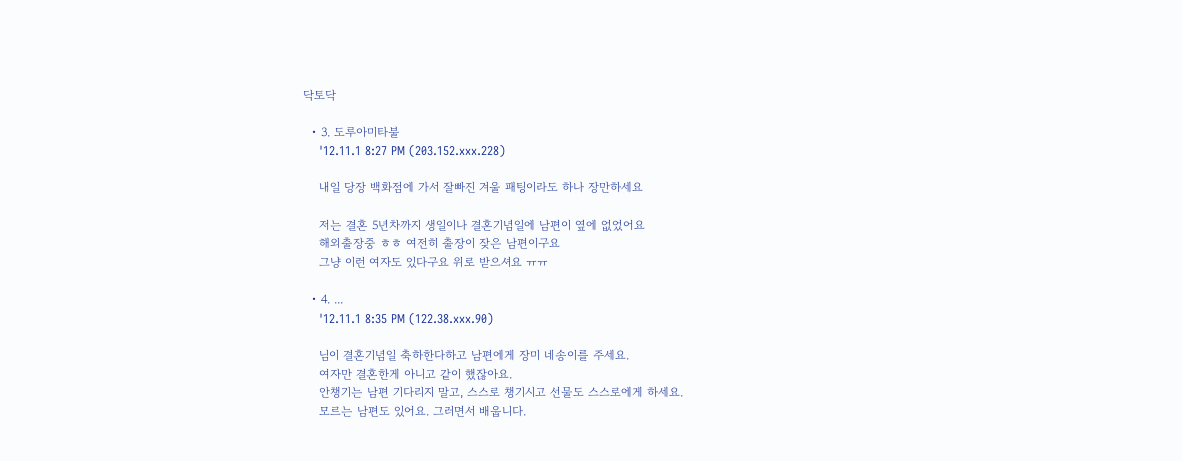닥토닥

  • 3. 도루아미타불
    '12.11.1 8:27 PM (203.152.xxx.228)

    내일 당장 백화점에 가서 잘빠진 겨울 패팅이라도 하나 장만하세요

    저는 결혼 5년차까지 생일이나 결혼기념일에 남편이 옆에 없었어요
    해외출장중 ㅎㅎ 여전히 출장이 잦은 남편이구요
    그냥 이런 여자도 있다구요 위로 받으셔요 ㅠㅠ

  • 4. ...
    '12.11.1 8:35 PM (122.38.xxx.90)

    님이 결혼기념일 축하한다하고 남편에게 장미 네송이를 주세요.
    여자만 결혼한게 아니고 같이 했잖아요.
    안챙기는 남편 기다리지 말고, 스스로 챙기시고 선물도 스스로에게 하세요.
    모르는 남편도 있어요. 그러면서 배웁니다.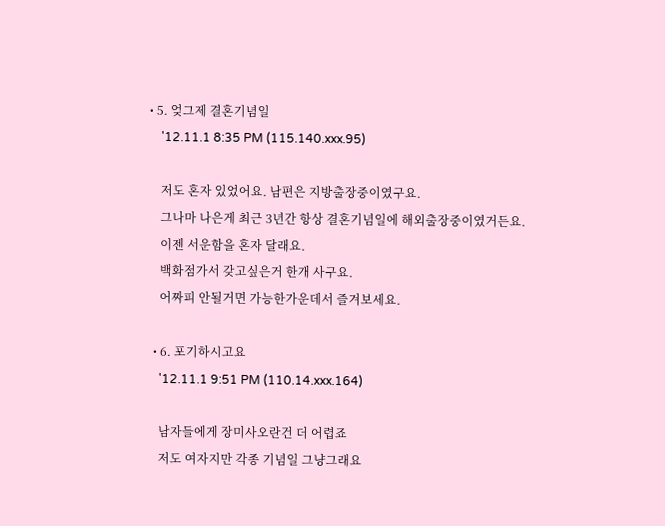• 5. 엊그제 결혼기념일
    '12.11.1 8:35 PM (115.140.xxx.95)

    저도 혼자 있었어요. 남편은 지방출장중이였구요.
    그나마 나은게 최근 3년간 항상 결혼기념일에 해외출장중이였거든요.
    이젠 서운함을 혼자 달래요.
    백화점가서 갖고싶은거 한개 사구요.
    어짜피 안될거면 가능한가운데서 즐겨보세요.

  • 6. 포기하시고요
    '12.11.1 9:51 PM (110.14.xxx.164)

    남자들에게 장미사오란건 더 어렵죠
    저도 여자지만 각종 기념일 그냥그래요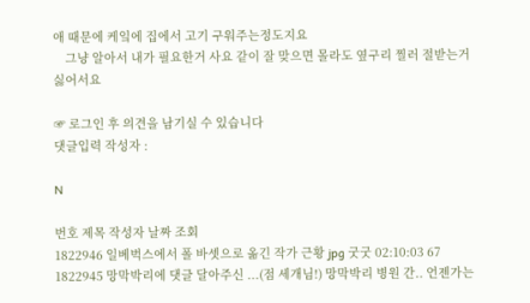애 때문에 케잌에 집에서 고기 구워주는정도지요
    그냥 알아서 내가 필요한거 사요 같이 잘 맞으면 몰라도 옆구리 찔러 절받는거 싫어서요

☞ 로그인 후 의견을 남기실 수 있습니다
댓글입력 작성자 :

N

번호 제목 작성자 날짜 조회
1822946 일베벅스에서 폴 바셋으로 옮긴 작가 근황 jpg 굿굿 02:10:03 67
1822945 망막박리에 댓글 달아주신 ...(점 세개님!) 망막박리 병원 간.. 언젠가는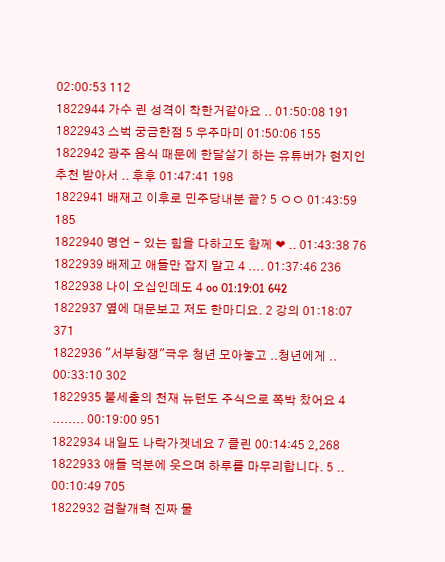02:00:53 112
1822944 가수 린 성격이 착한거같아요 .. 01:50:08 191
1822943 스벅 궁금한점 5 우주마미 01:50:06 155
1822942 광주 음식 때문에 한달살기 하는 유튜버가 현지인 추천 받아서 .. 후후 01:47:41 198
1822941 배재고 이후로 민주당내분 끝? 5 ㅇㅇ 01:43:59 185
1822940 명언 - 있는 힘을 다하고도 함께 ❤ .. 01:43:38 76
1822939 배제고 애들만 잡지 말고 4 .... 01:37:46 236
1822938 나이 오십인데도 4 oo 01:19:01 642
1822937 옆에 대문보고 저도 한마디요. 2 강의 01:18:07 371
1822936 "서부항쟁"극우 청년 모아놓고 ..청년에게 .. 00:33:10 302
1822935 불세출의 천재 뉴턴도 주식으로 쪽박 찼어요 4 ........ 00:19:00 951
1822934 내일도 나락가겟네요 7 클린 00:14:45 2,268
1822933 애들 덕분에 웃으며 하루를 마무리합니다. 5 .. 00:10:49 705
1822932 검찰개혁 진짜 물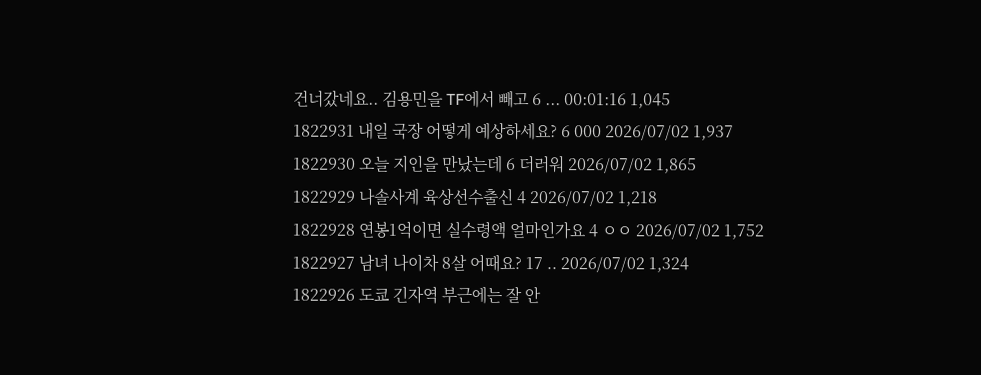건너갔네요.. 김용민을 TF에서 빼고 6 ... 00:01:16 1,045
1822931 내일 국장 어떻게 예상하세요? 6 000 2026/07/02 1,937
1822930 오늘 지인을 만났는데 6 더러워 2026/07/02 1,865
1822929 나솔사계 육상선수출신 4 2026/07/02 1,218
1822928 연봉1억이면 실수령액 얼마인가요 4 ㅇㅇ 2026/07/02 1,752
1822927 남녀 나이차 8살 어때요? 17 .. 2026/07/02 1,324
1822926 도쿄 긴자역 부근에는 잘 안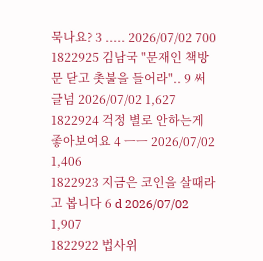묵나요? 3 ..... 2026/07/02 700
1822925 김남국 "문재인 책방 문 닫고 촛불을 들어라".. 9 써글넘 2026/07/02 1,627
1822924 걱정 별로 안하는게 좋아보여요 4 ㅡㅡ 2026/07/02 1,406
1822923 지금은 코인을 살때라고 봅니다 6 d 2026/07/02 1,907
1822922 법사위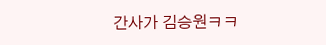간사가 김승원ㅋㅋ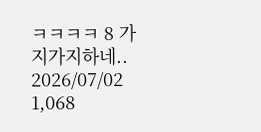ㅋㅋㅋㅋ 8 가지가지하네.. 2026/07/02 1,068